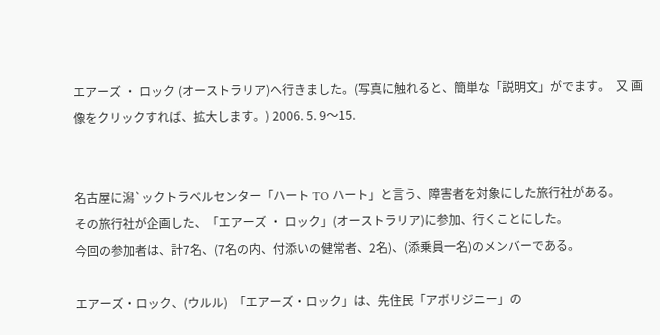エアーズ ・ ロック (オーストラリア)へ行きました。(写真に触れると、簡単な「説明文」がでます。  又 画像をクリックすれば、拡大します。) 2006. 5. 9〜15.


名古屋に潟`ックトラベルセンター「ハート TO ハート」と言う、障害者を対象にした旅行社がある。
その旅行社が企画した、「エアーズ ・ ロック」(オーストラリア)に参加、行くことにした。
今回の参加者は、計7名、(7名の内、付添いの健常者、2名)、(添乗員一名)のメンバーである。

エアーズ・ロック、(ウルル)  「エアーズ・ロック」は、先住民「アボリジニー」の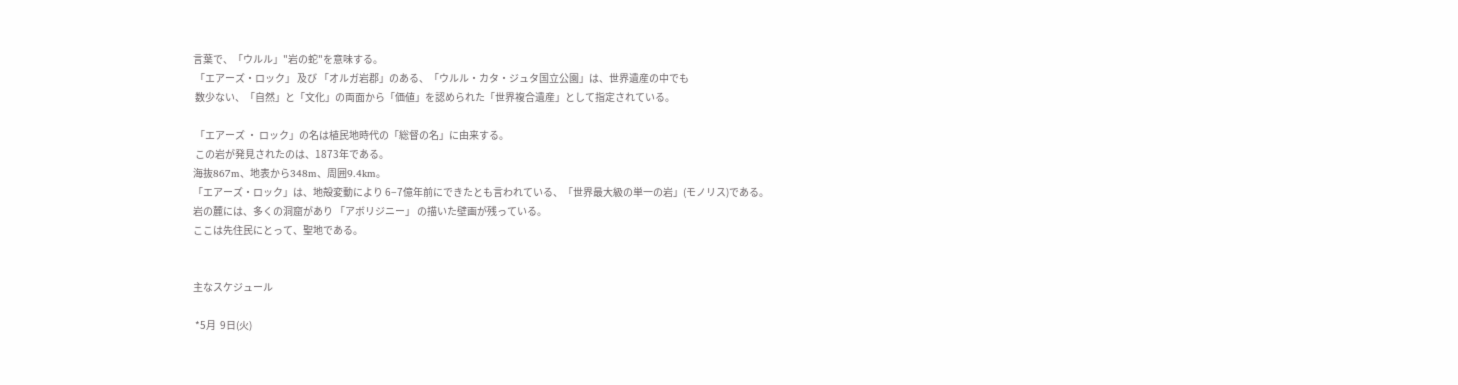言葉で、「ウルル」"岩の蛇"を意味する。
 「エアーズ・ロック」 及び 「オルガ岩郡」のある、「ウルル・カタ・ジュタ国立公園」は、世界遺産の中でも
 数少ない、「自然」と「文化」の両面から「価値」を認められた「世界複合遺産」として指定されている。

 「エアーズ ・ ロック」の名は植民地時代の「総督の名」に由来する。
 この岩が発見されたのは、1873年である。
海抜867m、地表から348m、周囲9.4km。
「エアーズ・ロック」は、地殻変動により 6−7億年前にできたとも言われている、「世界最大級の単一の岩」(モノリス)である。
岩の麓には、多くの洞窟があり 「アボリジニー」 の描いた壁画が残っている。
ここは先住民にとって、聖地である。


主なスケジュール

 *5月  9日(火)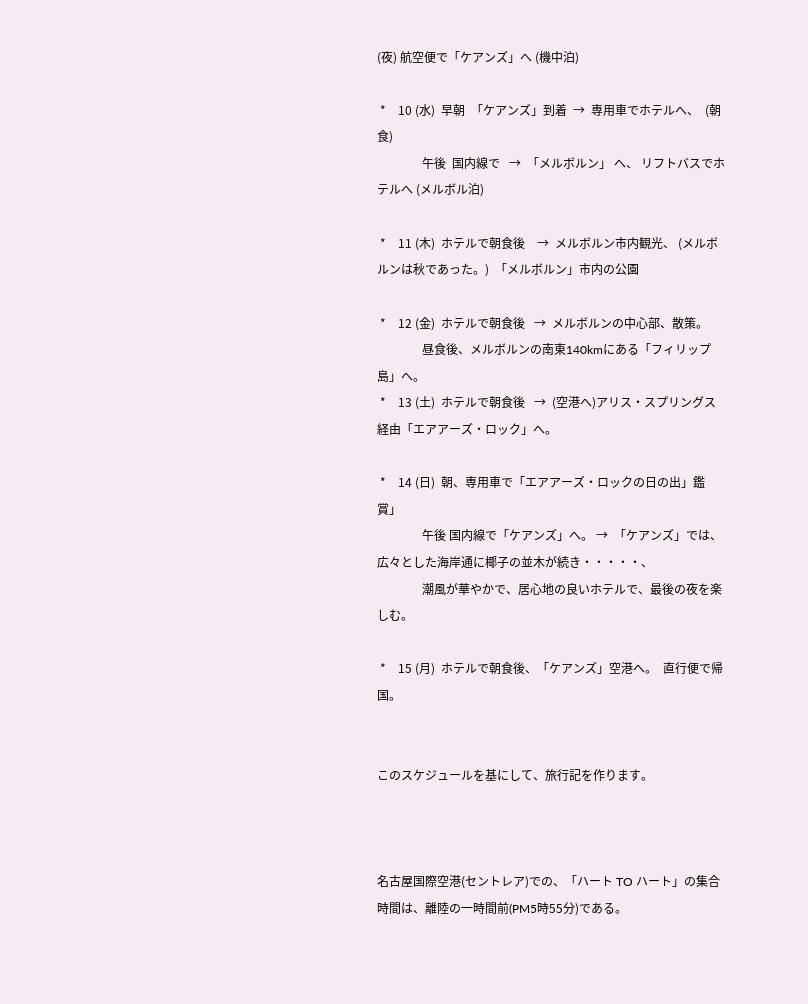(夜) 航空便で「ケアンズ」へ (機中泊)

 *    10 (水)  早朝  「ケアンズ」到着  →  専用車でホテルへ、  (朝食)
               午後  国内線で   →  「メルボルン」 へ、 リフトバスでホテルへ (メルボル泊)

 *    11 (木)  ホテルで朝食後    →  メルボルン市内観光、 (メルボルンは秋であった。)  「メルボルン」市内の公園

 *    12 (金)  ホテルで朝食後   →  メルボルンの中心部、散策。
               昼食後、メルボルンの南東140kmにある「フィリップ島」へ。
 *    13 (土)  ホテルで朝食後   →  (空港へ)アリス・スプリングス経由「エアアーズ・ロック」へ。

 *    14 (日)  朝、専用車で「エアアーズ・ロックの日の出」鑑賞」
               午後 国内線で「ケアンズ」へ。 →  「ケアンズ」では、広々とした海岸通に椰子の並木が続き・・・・・、
               潮風が華やかで、居心地の良いホテルで、最後の夜を楽しむ。

 *    15 (月)  ホテルで朝食後、「ケアンズ」空港へ。  直行便で帰国。


このスケジュールを基にして、旅行記を作ります。



名古屋国際空港(セントレア)での、「ハート TO ハート」の集合時間は、離陸の一時間前(PM5時55分)である。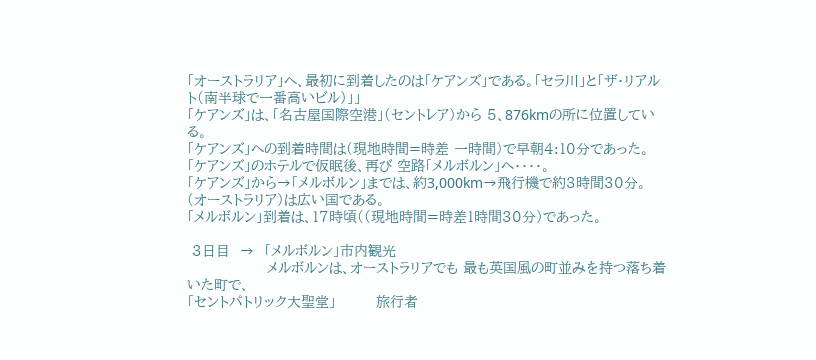「オーストラリア」へ、最初に到着したのは「ケアンズ」である。「セラ川」と「ザ・リアルト(南半球で一番高いビル)」」
「ケアンズ」は、「名古屋国際空港」(セントレア)から 5、876kmの所に位置している。
「ケアンズ」への到着時間は(現地時間=時差 一時間)で早朝4:10分であった。
「ケアンズ」のホテルで仮眠後、再び 空路「メルボルン」へ・・・・。
「ケアンズ」から→「メルボルン」までは、約3,000km→飛行機で約3時間30分。
(オーストラリア)は広い国である。
「メルボルン」到着は、17時頃((現地時間=時差1時間30分)であった。

 3日目  →  「メルボルン」市内観光
                メルボルンは、オーストラリアでも 最も英国風の町並みを持つ落ち着いた町で、
「セントパトリック大聖堂」        旅行者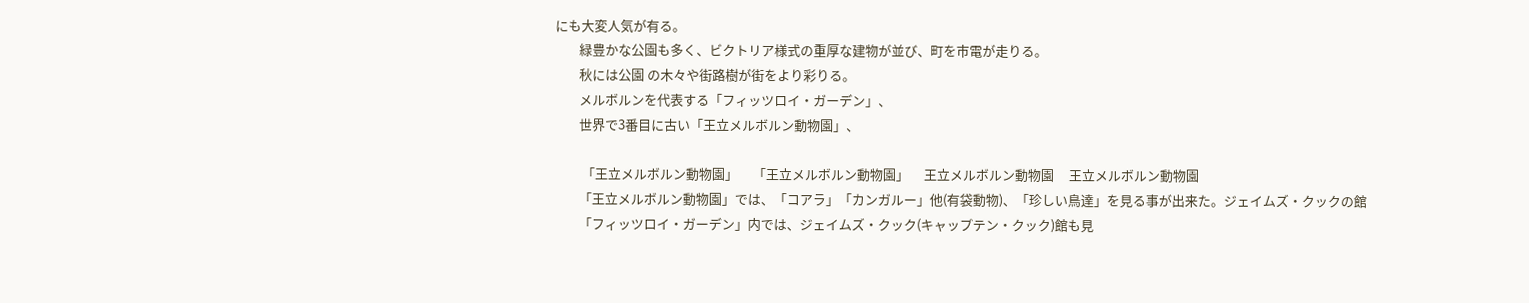にも大変人気が有る。
        緑豊かな公園も多く、ビクトリア様式の重厚な建物が並び、町を市電が走りる。
        秋には公園 の木々や街路樹が街をより彩りる。
        メルボルンを代表する「フィッツロイ・ガーデン」、
        世界で3番目に古い「王立メルボルン動物園」、

         「王立メルボルン動物園」     「王立メルボルン動物園」     王立メルボルン動物園     王立メルボルン動物園
        「王立メルボルン動物園」では、「コアラ」「カンガルー」他(有袋動物)、「珍しい鳥達」を見る事が出来た。ジェイムズ・クックの館
        「フィッツロイ・ガーデン」内では、ジェイムズ・クック(キャップテン・クック)館も見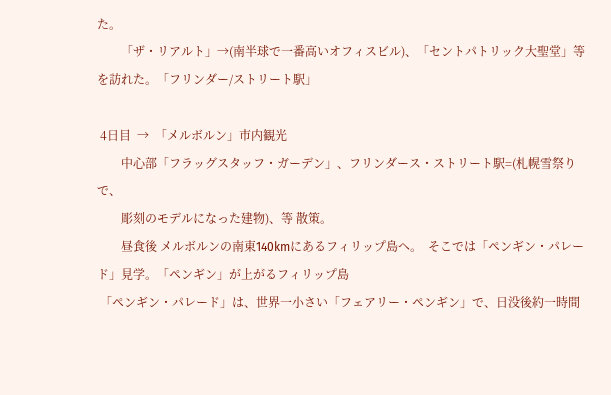た。
        「ザ・リアルト」→(南半球で一番高いオフィスビル)、「セントパトリック大聖堂」等を訪れた。「フリンダー/ストリート駅」

 4日目  →  「メルボルン」市内観光
        中心部「フラッグスタッフ・ガーデン」、フリンダース・ストリート駅=(札幌雪祭りで、
        彫刻のモデルになった建物)、等 散策。
        昼食後 メルボルンの南東140kmにあるフィリップ島へ。  そこでは「ペンギン・パレード」見学。「ペンギン」が上がるフィリップ島
 「ペンギン・パレード」は、世界一小さい「フェアリー・ペンギン」で、日没後約一時間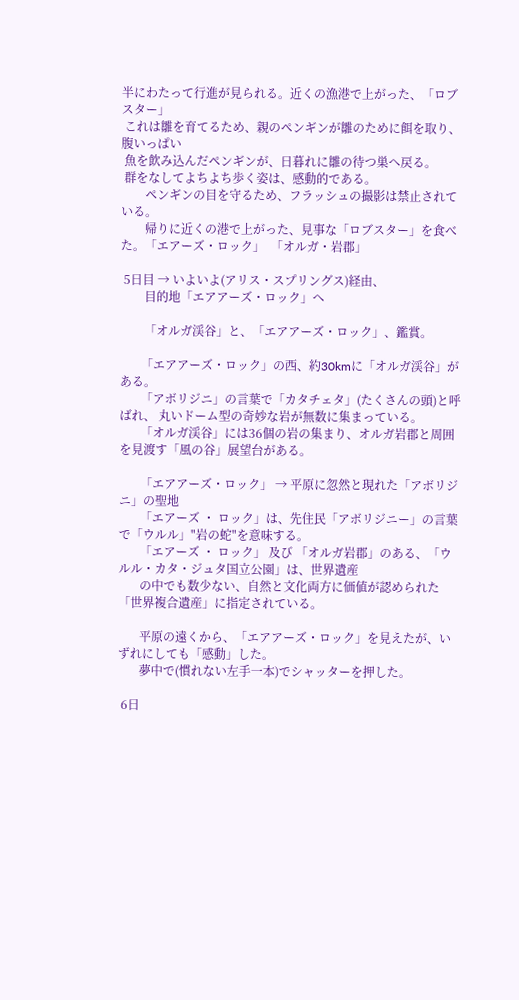半にわたって行進が見られる。近くの漁港で上がった、「ロブスター」
 これは雛を育てるため、親のペンギンが雛のために餌を取り、腹いっぱい
 魚を飲み込んだペンギンが、日暮れに雛の待つ巣へ戻る。
 群をなしてよちよち歩く姿は、感動的である。
        ペンギンの目を守るため、フラッシュの撮影は禁止されている。
        帰りに近くの港で上がった、見事な「ロブスター」を食べた。「エアーズ・ロック」  「オルガ・岩郡」

 5日目 → いよいよ(アリス・スプリングス)経由、
        目的地「エアアーズ・ロック」へ

        「オルガ渓谷」と、「エアアーズ・ロック」、鑑賞。

       「エアアーズ・ロック」の西、約30kmに「オルガ渓谷」がある。
       「アボリジニ」の言葉で「カタチェタ」(たくさんの頭)と呼ばれ、 丸いドーム型の奇妙な岩が無数に集まっている。
       「オルガ渓谷」には36個の岩の集まり、オルガ岩郡と周囲を見渡す「風の谷」展望台がある。

       「エアアーズ・ロック」 → 平原に忽然と現れた「アボリジニ」の聖地
       「エアーズ ・ ロック」は、先住民「アボリジニー」の言葉で「ウルル」"岩の蛇"を意味する。
       「エアーズ ・ ロック」 及び 「オルガ岩郡」のある、「ウルル・カタ・ジュタ国立公園」は、世界遺産
       の中でも数少ない、自然と文化両方に価値が認められた「世界複合遺産」に指定されている。

       平原の遠くから、「エアアーズ・ロック」を見えたが、いずれにしても「感動」した。
       夢中で(慣れない左手一本)でシャッターを押した。

 6日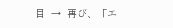目  →  再び、「エ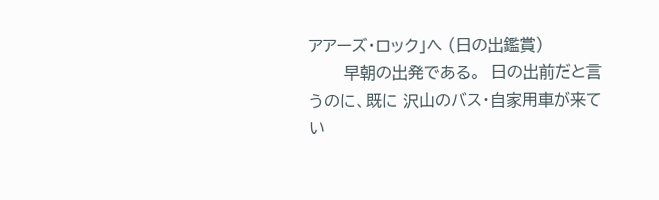アアーズ・ロック」へ (日の出鑑賞)
       早朝の出発である。  日の出前だと言うのに、既に 沢山のバス・自家用車が来てい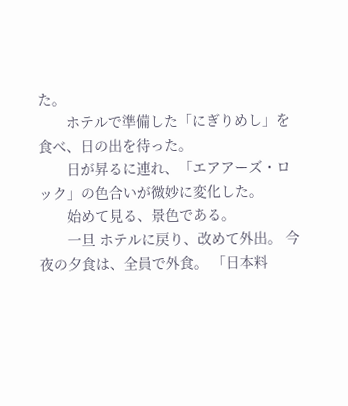た。
       ホテルで準備した「にぎりめし」を食べ、日の出を待った。
       日が昇るに連れ、「エアアーズ・ロック」の色合いが微妙に変化した。
       始めて見る、景色である。
       一旦 ホテルに戻り、改めて外出。 今夜の夕食は、全員で外食。 「日本料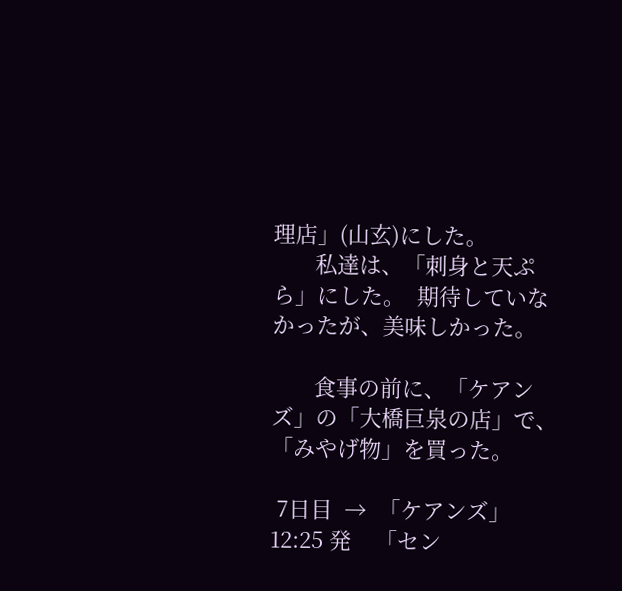理店」(山玄)にした。
       私達は、「刺身と天ぷら」にした。  期待していなかったが、美味しかった。

       食事の前に、「ケアンズ」の「大橋巨泉の店」で、「みやげ物」を買った。

 7日目  →  「ケアンズ」 12:25 発    「セン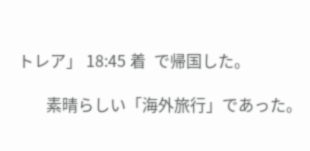トレア」 18:45 着  で帰国した。

       素晴らしい「海外旅行」であった。